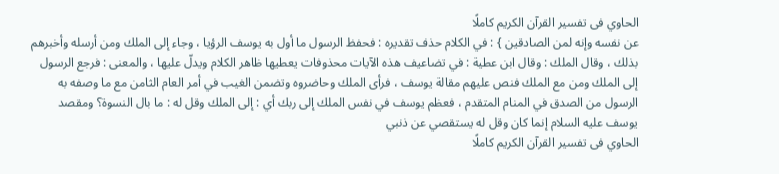الحاوي فى تفسير القرآن الكريم كاملًا
عن نفسه وإنه لمن الصادقين } : في الكلام حذف تقديره : فحفظ الرسول ما أول به يوسف الرؤيا ، وجاء إلى الملك ومن أرسله وأخبرهم بذلك ، وقال الملك : وقال ابن عطية : في تضاعيف هذه الآيات محذوفات يعطيها ظاهر الكلام ويدلّ عليها ، والمعنى : فرجع الرسول إلى الملك ومن مع الملك فنص عليهم مقالة يوسف ، فرأى الملك وحاضروه وتضمن الغيب في أمر العام الثامن مع ما وصفه به الرسول من الصدق في المنام المتقدم ، فعظم يوسف في نفس الملك إلى ربك أي : إلى الملك وقل له : ما بال النسوة؟ ومقصد يوسف عليه السلام إنما كان وقل له يستقصي عن ذنبي
الحاوي فى تفسير القرآن الكريم كاملًا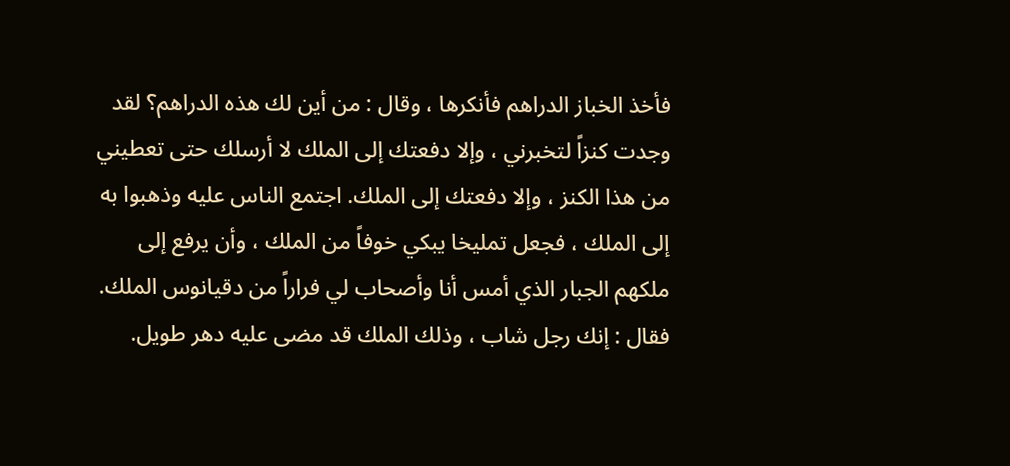فأخذ الخباز الدراهم فأنكرها ، وقال : من أين لك هذه الدراهم؟ لقد وجدت كنزاً لتخبرني ، وإلا دفعتك إلى الملك لا أرسلك حتى تعطيني من هذا الكنز ، وإلا دفعتك إلى الملك. اجتمع الناس عليه وذهبوا به إلى الملك ، فجعل تمليخا يبكي خوفاً من الملك ، وأن يرفع إلى ملكهم الجبار الذي أمس أنا وأصحاب لي فراراً من دقيانوس الملك. فقال : إنك رجل شاب ، وذلك الملك قد مضى عليه دهر طويل.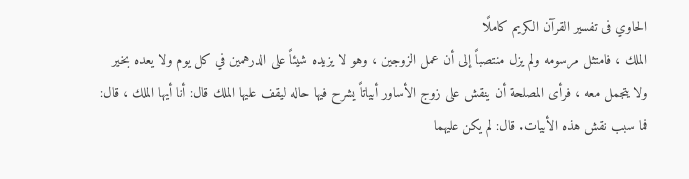الحاوي فى تفسير القرآن الكريم كاملًا
الملك ، فامتثل مرسومه ولم يزل منتصباً إلى أن عمل الزوجين ، وهو لا يزيده شيئاً على الدرهمين في كل يوم ولا يعده بخير ولا يتجمل معه ، فرأى المصلحة أن ينقش على زوج الأساور أبياتاً يشرح فيها حاله ليقف عليها الملك قال: أنا أيها الملك ، قال: فما سبب نقش هذه الأبيات. قال: لم يكن عليهما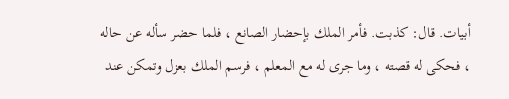أبيات. قال: كذبت. فأمر الملك بإحضار الصانع ، فلما حضر سأله عن حاله ، فحكى له قصته ، وما جرى له مع المعلم ، فرسم الملك بعزل وتمكن عند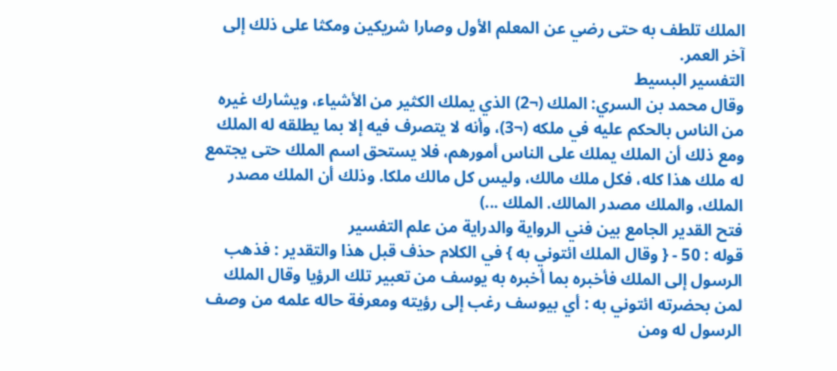الملك تلطف به حتى رضي عن المعلم الأول وصارا شريكين ومكثا على ذلك إلى آخر العمر.
التفسير البسيط
وقال محمد بن السري: الملك (¬2) الذي يملك الكثير من الأشياء، ويشارك غيره من الناس بالحكم عليه في ملكه (¬3)، وأنه لا يتصرف فيه إلا بما يطلقه له الملك ومع ذلك أن الملك يملك على الناس أمورهم، فلا يستحق اسم الملك حتى يجتمع له ملك هذا كله، فكل ملك مالك، وليس كل مالك ملكا. وذلك أن الملك مصدر الملك، والملك مصدر المالك. الملك ...)
فتح القدير الجامع بين فني الرواية والدراية من علم التفسير
قوله : 50 - { وقال الملك ائتوني به } في الكلام حذف قبل هذا والتقدير : فذهب الرسول إلى الملك فأخبره بما أخبره به يوسف من تعبير تلك الرؤيا وقال الملك لمن بحضرته ائتوني به : أي بيوسف رغب إلى رؤيته ومعرفة حاله علمه من وصف الرسول له ومن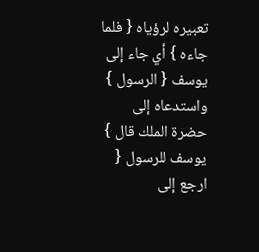تعبيره لرؤياه { فلما جاءه } أي جاء إلى يوسف { الرسول } واستدعاه إلى حضرة الملك قال } يوسف للرسول { ارجع إلى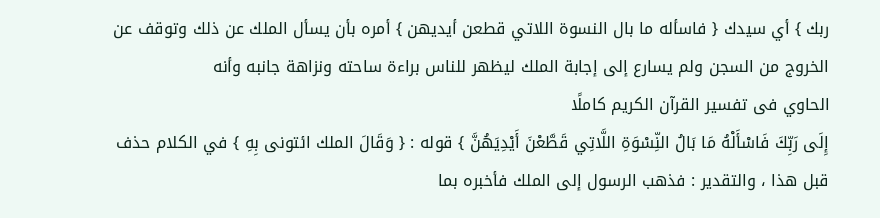ربك } أي سيدك { فاسأله ما بال النسوة اللاتي قطعن أيديهن } أمره بأن يسأل الملك عن ذلك وتوقف عن الخروج من السجن ولم يسارع إلى إجابة الملك ليظهر للناس براءة ساحته ونزاهة جانبه وأنه
الحاوي فى تفسير القرآن الكريم كاملًا
إِلَى رَبِّكَ فَاسْأَلْهُ مَا بَالُ النِّسْوَةِ اللَّاتِي قَطَّعْنَ أَيْدِيَهُنَّ } قوله : { وَقَالَ الملك ائتونى بِهِ } في الكلام حذف قبل هذا ، والتقدير : فذهب الرسول إلى الملك فأخبره بما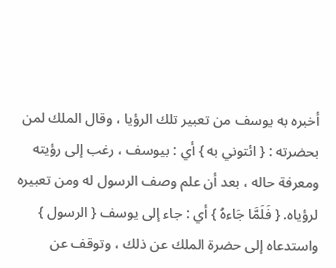أخبره به يوسف من تعبير تلك الرؤيا ، وقال الملك لمن بحضرته : { ائتوني به } أي : بيوسف ، رغب إلى رؤيته ومعرفة حاله ، بعد أن علم وصف الرسول له ومن تعبيره لرؤياه. { فَلَمَّا جَاءهُ } أي : جاء إلى يوسف { الرسول } واستدعاه إلى حضرة الملك عن ذلك ، وتوقف عن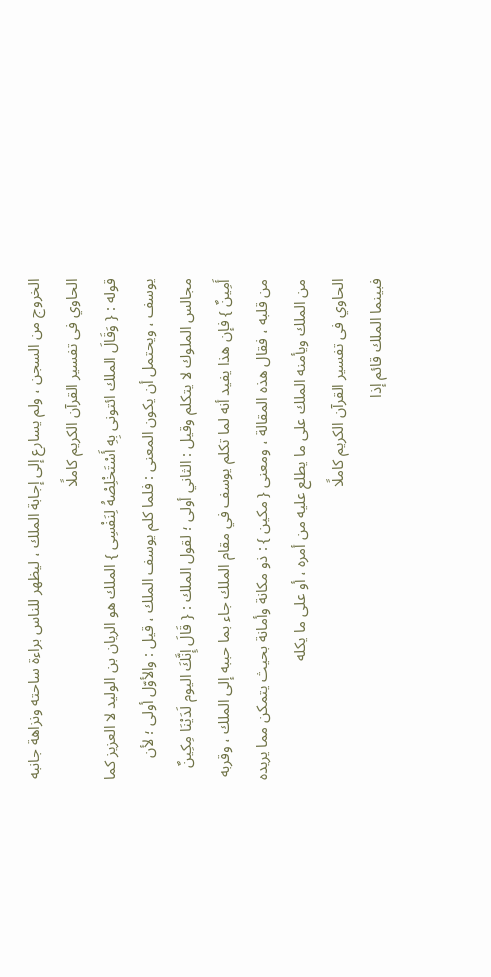الخروج من السجن ، ولم يسارع إلى إجابة الملك ، ليظهر للناس براءة ساحته ونزاهة جانبه
الحاوي فى تفسير القرآن الكريم كاملًا
قوله : { وَقَالَ الملك ائتونى بِهِ أَسْتَخْلِصْهُ لِنَفْسِى } الملك هو الريان بن الوليد لا العزيز كما يوسف ، ويحتمل أن يكون المعنى : فلما كلم يوسف الملك ، قيل : والأوّل أولى ؛ لأن مجالس الملوك لا يتكلم وقيل : الثاني أولى ؛ لقول الملك : { قَالَ إِنَّكَ اليوم لَدَيْنَا مِكِينٌ أَمِينٌ } فإن هذا يفيد أنه لما تكلم يوسف في مقام الملك جاء بما حببه إلى الملك ، وقربه من قلبه ، فقال هذه المقالة ، ومعنى { مكين } : ذو مكانة وأمانة بحيث يتمكن مما يريده من الملك ويأمنه الملك على ما يطلع عليه من أمره ، أو على ما يكله
الحاوي فى تفسير القرآن الكريم كاملًا
فبينما الملك قائم إذا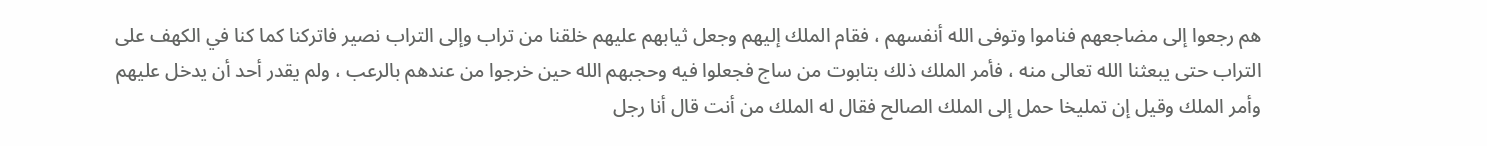هم رجعوا إلى مضاجعهم فناموا وتوفى الله أنفسهم ، فقام الملك إليهم وجعل ثيابهم عليهم خلقنا من تراب وإلى التراب نصير فاتركنا كما كنا في الكهف على التراب حتى يبعثنا الله تعالى منه ، فأمر الملك ذلك بتابوت من ساج فجعلوا فيه وحجبهم الله حين خرجوا من عندهم بالرعب ، ولم يقدر أحد أن يدخل عليهم وأمر الملك وقيل إن تمليخا حمل إلى الملك الصالح فقال له الملك من أنت قال أنا رجل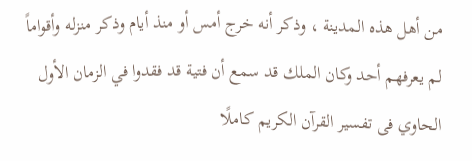من أهل هذه المدينة ، وذكر أنه خرج أمس أو منذ أيام وذكر منزله وأقواماً لم يعرفهم أحد وكان الملك قد سمع أن فتية قد فقدوا في الزمان الأول
الحاوي فى تفسير القرآن الكريم كاملًا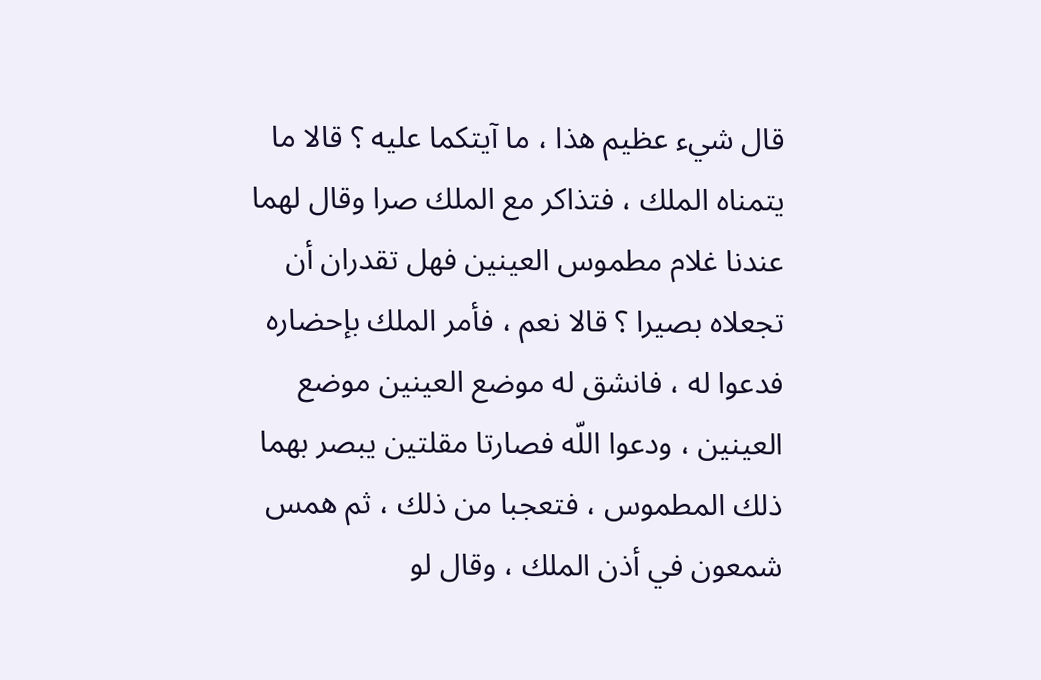قال شيء عظيم هذا ، ما آيتكما عليه ؟ قالا ما يتمناه الملك ، فتذاكر مع الملك صرا وقال لهما عندنا غلام مطموس العينين فهل تقدران أن تجعلاه بصيرا ؟ قالا نعم ، فأمر الملك بإحضاره فدعوا له ، فانشق له موضع العينين موضع العينين ، ودعوا اللّه فصارتا مقلتين يبصر بهما ذلك المطموس ، فتعجبا من ذلك ، ثم همس شمعون في أذن الملك ، وقال لو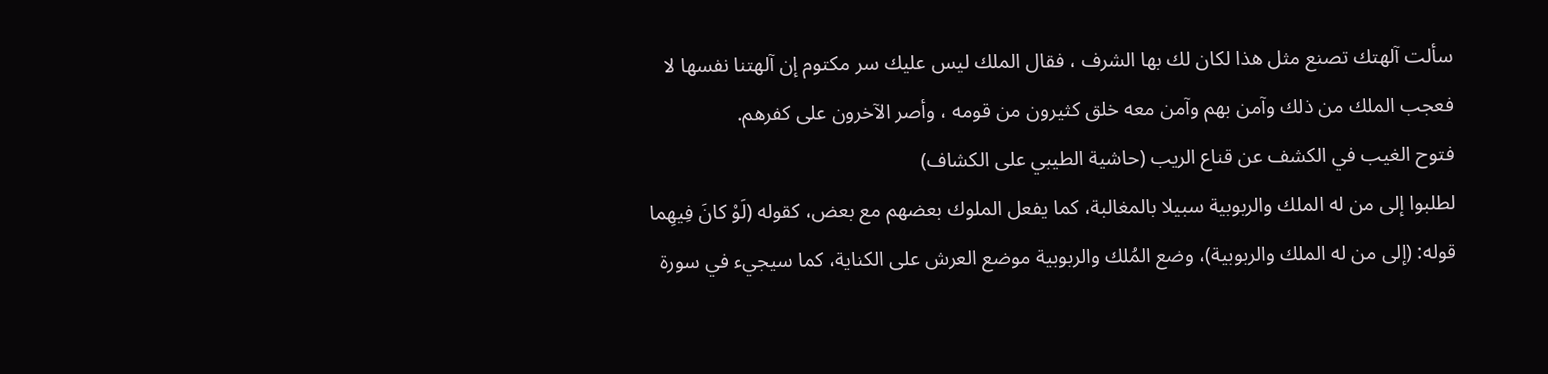سألت آلهتك تصنع مثل هذا لكان لك بها الشرف ، فقال الملك ليس عليك سر مكتوم إن آلهتنا نفسها لا فعجب الملك من ذلك وآمن بهم وآمن معه خلق كثيرون من قومه ، وأصر الآخرون على كفرهم.
فتوح الغيب في الكشف عن قناع الريب (حاشية الطيبي على الكشاف)
لطلبوا إلى من له الملك والربوبية سبيلا بالمغالبة، كما يفعل الملوك بعضهم مع بعض، كقوله (لَوْ كانَ فِيهِما قوله: (إلى من له الملك والربوبية)، وضع المُلك والربوبية موضع العرش على الكناية، كما سيجيء في سورة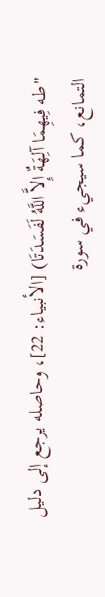"طه فِيهِمَا آلِهَةٌ إِلاَّ اللَّهُ لَفَسَدَتَا) [الأنبياء: 22]، وحاصله يرجع إلى دليل التمانع، كما سيجيء في سورة